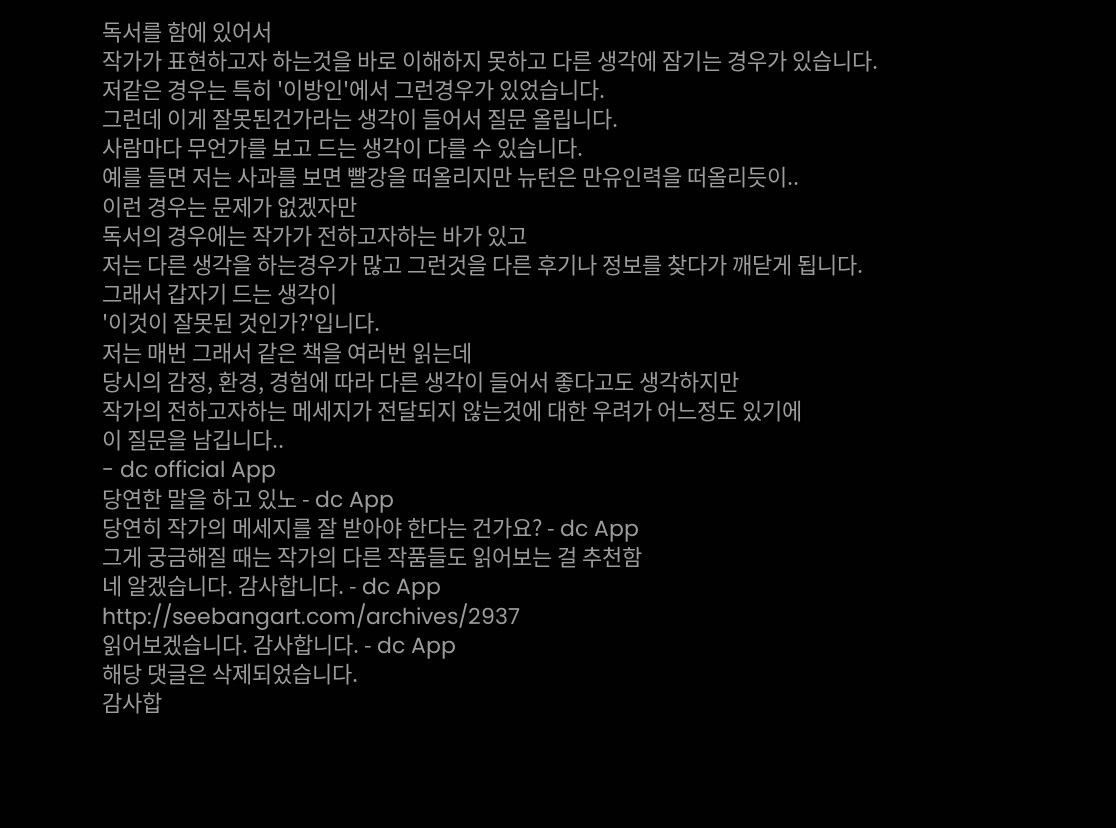독서를 함에 있어서
작가가 표현하고자 하는것을 바로 이해하지 못하고 다른 생각에 잠기는 경우가 있습니다.
저같은 경우는 특히 '이방인'에서 그런경우가 있었습니다.
그런데 이게 잘못된건가라는 생각이 들어서 질문 올립니다.
사람마다 무언가를 보고 드는 생각이 다를 수 있습니다.
예를 들면 저는 사과를 보면 빨강을 떠올리지만 뉴턴은 만유인력을 떠올리듯이..
이런 경우는 문제가 없겠자만
독서의 경우에는 작가가 전하고자하는 바가 있고
저는 다른 생각을 하는경우가 많고 그런것을 다른 후기나 정보를 찾다가 깨닫게 됩니다.
그래서 갑자기 드는 생각이
'이것이 잘못된 것인가?'입니다.
저는 매번 그래서 같은 책을 여러번 읽는데
당시의 감정, 환경, 경험에 따라 다른 생각이 들어서 좋다고도 생각하지만
작가의 전하고자하는 메세지가 전달되지 않는것에 대한 우려가 어느정도 있기에
이 질문을 남깁니다..
- dc official App
당연한 말을 하고 있노 - dc App
당연히 작가의 메세지를 잘 받아야 한다는 건가요? - dc App
그게 궁금해질 때는 작가의 다른 작품들도 읽어보는 걸 추천함
네 알겠습니다. 감사합니다. - dc App
http://seebangart.com/archives/2937
읽어보겠습니다. 감사합니다. - dc App
해당 댓글은 삭제되었습니다.
감사합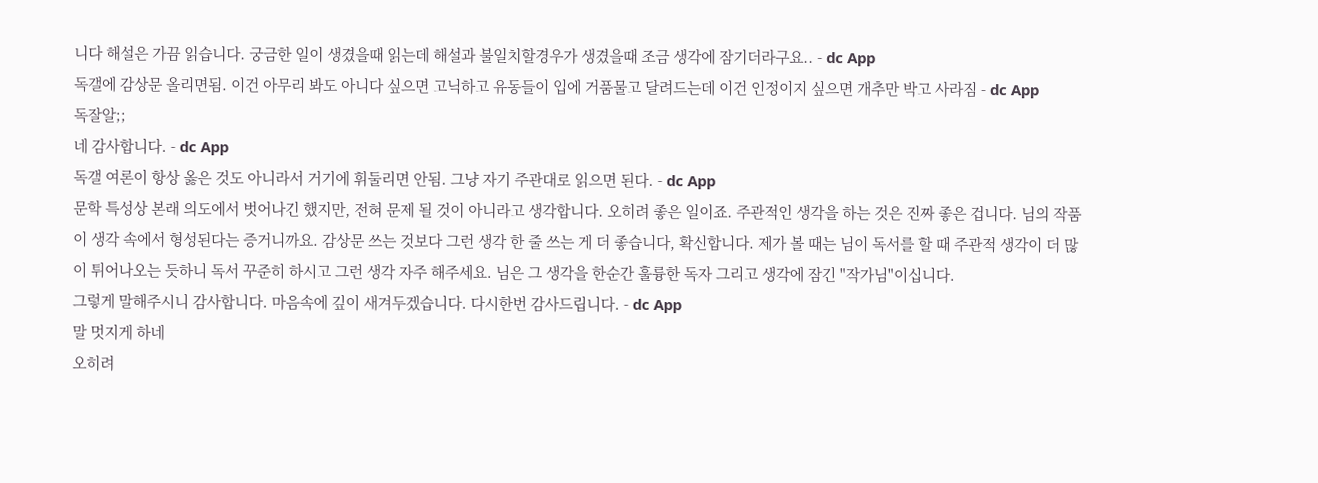니다 해설은 가끔 읽습니다. 궁금한 일이 생겼을때 읽는데 해설과 불일치할경우가 생겼을때 조금 생각에 잠기더라구요.. - dc App
독갤에 감상문 올리면됨. 이건 아무리 봐도 아니다 싶으면 고닉하고 유동들이 입에 거품물고 달려드는데 이건 인정이지 싶으면 개추만 박고 사라짐 - dc App
독잘알;;
네 감사합니다. - dc App
독갤 여론이 항상 옳은 것도 아니라서 거기에 휘둘리면 안됨. 그냥 자기 주관대로 읽으면 된다. - dc App
문학 특성상 본래 의도에서 벗어나긴 했지만, 전혀 문제 될 것이 아니라고 생각합니다. 오히려 좋은 일이죠. 주관적인 생각을 하는 것은 진짜 좋은 겁니다. 님의 작품이 생각 속에서 형성된다는 증거니까요. 감상문 쓰는 것보다 그런 생각 한 줄 쓰는 게 더 좋습니다, 확신합니다. 제가 볼 때는 님이 독서를 할 때 주관적 생각이 더 많이 튀어나오는 듯하니 독서 꾸준히 하시고 그런 생각 자주 해주세요. 님은 그 생각을 한순간 훌륭한 독자 그리고 생각에 잠긴 "작가님"이십니다.
그렇게 말해주시니 감사합니다. 마음속에 깊이 새겨두겠습니다. 다시한번 감사드립니다. - dc App
말 멋지게 하네
오히려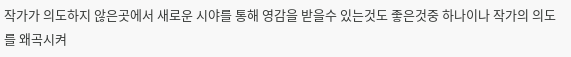작가가 의도하지 않은곳에서 새로운 시야를 통해 영감을 받을수 있는것도 좋은것중 하나이나 작가의 의도를 왜곡시켜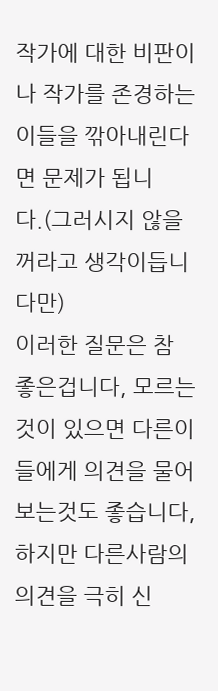작가에 대한 비판이나 작가를 존경하는 이들을 깎아내린다면 문제가 됩니다.(그러시지 않을꺼라고 생각이듭니다만)
이러한 질문은 참 좋은겁니다, 모르는것이 있으면 다른이들에게 의견을 물어보는것도 좋습니다, 하지만 다른사람의 의견을 극히 신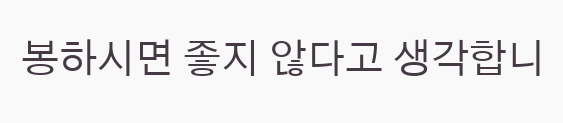봉하시면 좋지 않다고 생각합니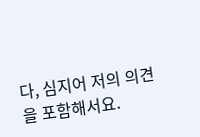다, 심지어 저의 의견을 포함해서요.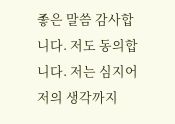좋은 말씀 감사합니다. 저도 동의합니다. 저는 심지어 저의 생각까지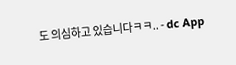도 의심하고 있습니다ㅋㅋ.. - dc App